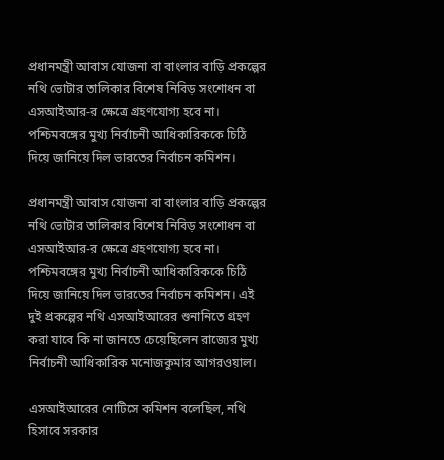প্রধানমন্ত্রী আবাস যোজনা বা বাংলার বাড়ি প্রকল্পের নথি ভোটার তালিকার বিশেষ নিবিড় সংশোধন বা এসআইআর-র ক্ষেত্রে গ্রহণযোগ্য হবে না। পশ্চিমবঙ্গের মুখ্য নির্বাচনী আধিকারিককে চিঠি দিয়ে জানিয়ে দিল ভারতের নির্বাচন কমিশন।

প্রধানমন্ত্রী আবাস যোজনা বা বাংলার বাড়ি প্রকল্পের নথি ভোটার তালিকার বিশেষ নিবিড় সংশোধন বা এসআইআর-র ক্ষেত্রে গ্রহণযোগ্য হবে না। পশ্চিমবঙ্গের মুখ্য নির্বাচনী আধিকারিককে চিঠি দিয়ে জানিয়ে দিল ভারতের নির্বাচন কমিশন। এই দুই প্রকল্পের নথি এসআইআরের শুনানিতে গ্রহণ করা যাবে কি না জানতে চেয়েছিলেন রাজ্যের মুখ্য নির্বাচনী আধিকারিক মনোজকুমার আগরওয়াল।

এসআইআরের নোটিসে কমিশন বলেছিল, নথি হিসাবে সরকার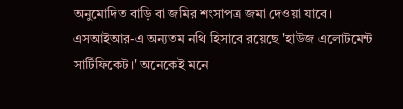অনুমোদিত বাড়ি বা জমির শংসাপত্র জমা দেওয়া যাবে। এসআইআর-এ অন্যতম নথি হিসাবে রয়েছে 'হাউজ এলোটমেন্ট সার্টিফিকেট।' অনেকেই মনে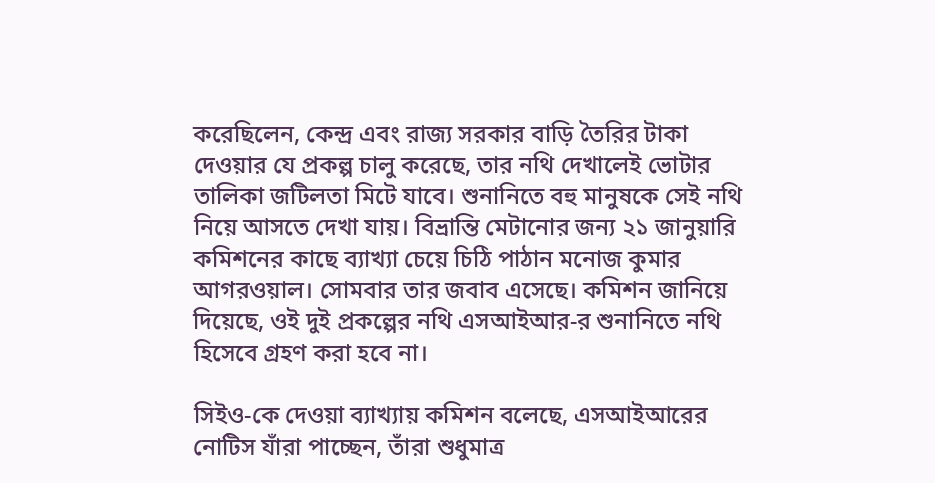করেছিলেন, কেন্দ্র এবং রাজ্য সরকার বাড়ি তৈরির টাকা দেওয়ার যে প্রকল্প চালু করেছে, তার নথি দেখালেই ভোটার তালিকা জটিলতা মিটে যাবে। শুনানিতে বহু মানুষকে সেই নথি নিয়ে আসতে দেখা যায়। বিভ্রান্তি মেটানোর জন্য ২১ জানুয়ারি কমিশনের কাছে ব্যাখ্যা চেয়ে চিঠি পাঠান মনোজ কুমার আগরওয়াল। সোমবার তার জবাব এসেছে। কমিশন জানিয়ে দিয়েছে, ওই দুই প্রকল্পের নথি এসআইআর-র শুনানিতে নথি হিসেবে গ্রহণ করা হবে না।

সিইও-কে দেওয়া ব্যাখ্যায় কমিশন বলেছে, এসআইআরের নোটিস যাঁরা পাচ্ছেন, তাঁরা শুধুমাত্র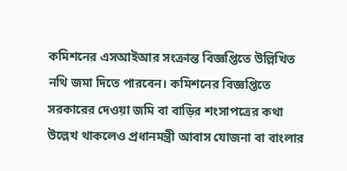কমিশনের এসআইআর সংক্রান্ত বিজ্ঞপ্তিতে উল্লিখিত নথি জমা দিতে পারবেন। কমিশনের বিজ্ঞপ্তিতে সরকারের দেওয়া জমি বা বাড়ির শংসাপত্রের কথা উল্লেখ থাকলেও প্রধানমন্ত্রী আবাস যোজনা বা বাংলার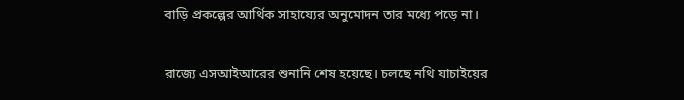বাড়ি প্রকল্পের আর্থিক সাহায্যের অনুমোদন তার মধ্যে পড়ে না।

রাজ্যে এসআইআরের শুনানি শেষ হয়েছে। চলছে নথি যাচাইয়ের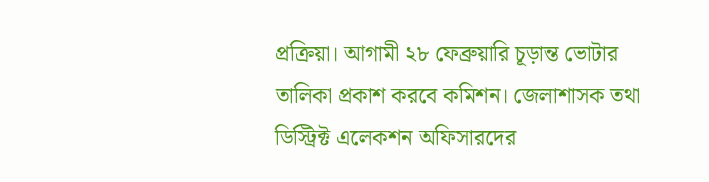প্রক্রিয়া। আগামী ২৮ ফেব্রুয়ারি চূড়ান্ত ভোটার তালিকা প্রকাশ করবে কমিশন। জেলাশাসক তথা ডিস্ট্রিক্ট এলেকশন অফিসারদের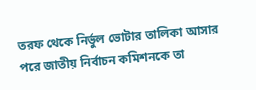তরফ থেকে নির্ভুল ভোটার তালিকা আসার পরে জাতীয় নির্বাচন কমিশনকে তা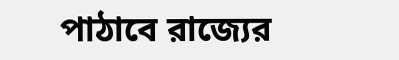পাঠাবে রাজ্যের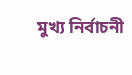মুখ্য নির্বাচনী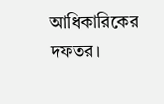আধিকারিকের দফতর।